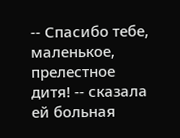-- Спасибо тебе, маленькое, прелестное дитя! -- сказала ей больная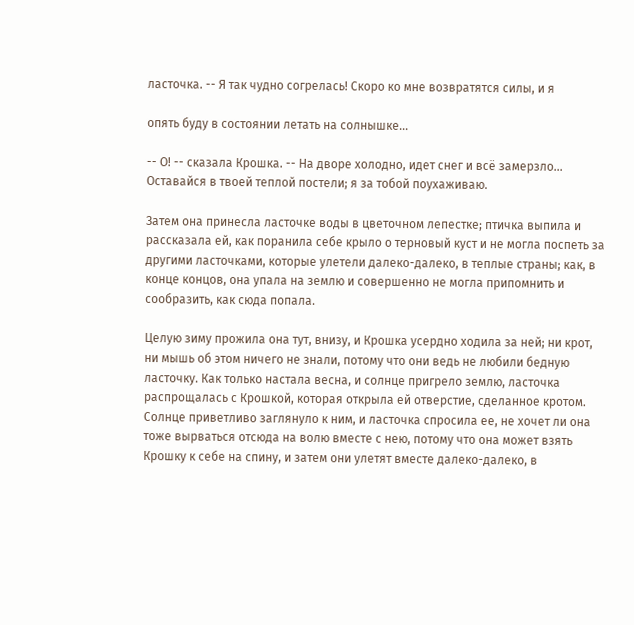ласточка. -- Я так чудно согрелась! Скоро ко мне возвратятся силы, и я

опять буду в состоянии летать на солнышке...

-- О! -- сказала Крошка. -- На дворе холодно, идет снег и всё замерзло... Оставайся в твоей теплой постели; я за тобой поухаживаю.

Затем она принесла ласточке воды в цветочном лепестке; птичка выпила и рассказала ей, как поранила себе крыло о терновый куст и не могла поспеть за другими ласточками, которые улетели далеко-далеко, в теплые страны; как, в конце концов, она упала на землю и совершенно не могла припомнить и сообразить, как сюда попала.

Целую зиму прожила она тут, внизу, и Крошка усердно ходила за ней; ни крот, ни мышь об этом ничего не знали, потому что они ведь не любили бедную ласточку. Как только настала весна, и солнце пригрело землю, ласточка распрощалась с Крошкой, которая открыла ей отверстие, сделанное кротом. Солнце приветливо заглянуло к ним, и ласточка спросила ее, не хочет ли она тоже вырваться отсюда на волю вместе с нею, потому что она может взять Крошку к себе на спину, и затем они улетят вместе далеко-далеко, в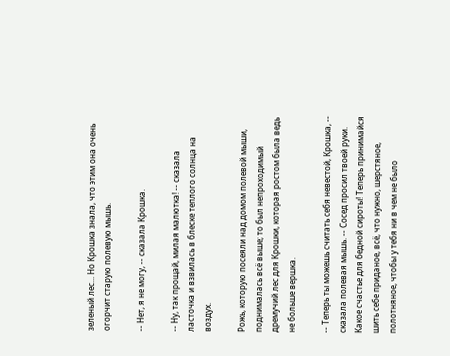зеленый лес... Но Крошка знала, что этим она очень огорчит старую полевую мышь.

-- Нет, я не могу, -- сказала Крошка.

-- Ну, так прощай, милая малютка! -- сказала ласточка и взвилась в блеске теплого солнца на воздух.

Рожь, которую посеяли над домом полевой мыши, поднималась всё выше; то был непроходимый дремучий лес для Крошки, которая ростом была ведь не больше вершка.

-- Теперь ты можешь считать себя невестой, Крошка, -- сказала полевая мышь. -- Сосед просил твоей руки. Какое счастье для бедной сироты! Теперь принимайся шить себе приданое, всё, что нужно, шерстяное, полотняное, чтобы у тебя ни в чем не было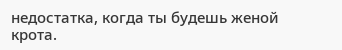недостатка, когда ты будешь женой крота.